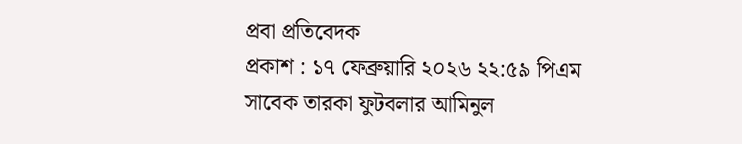প্রবা প্রতিবেদক
প্রকাশ : ১৭ ফেব্রুয়ারি ২০২৬ ২২:৫৯ পিএম
সাবেক তারকা ফুটবলার আমিনুল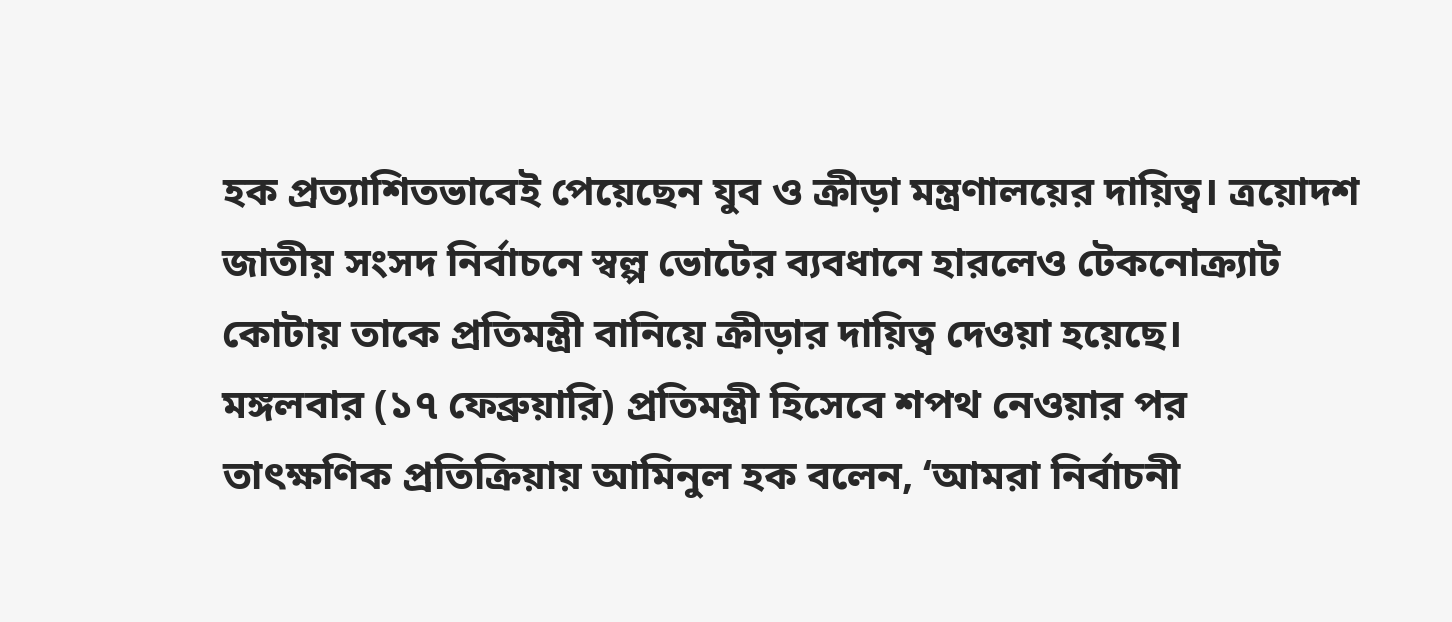হক প্রত্যাশিতভাবেই পেয়েছেন যুব ও ক্রীড়া মন্ত্রণালয়ের দায়িত্ব। ত্রয়োদশ জাতীয় সংসদ নির্বাচনে স্বল্প ভোটের ব্যবধানে হারলেও টেকনোক্র্যাট কোটায় তাকে প্রতিমন্ত্রী বানিয়ে ক্রীড়ার দায়িত্ব দেওয়া হয়েছে।
মঙ্গলবার (১৭ ফেব্রুয়ারি) প্রতিমন্ত্রী হিসেবে শপথ নেওয়ার পর তাৎক্ষণিক প্রতিক্রিয়ায় আমিনুল হক বলেন, ‘আমরা নির্বাচনী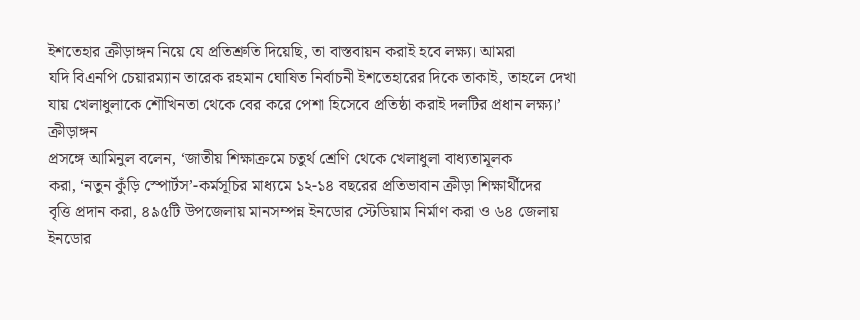ইশতেহার ক্রীড়াঙ্গন নিয়ে যে প্রতিশ্রুতি দিয়েছি, তা বাস্তবায়ন করাই হবে লক্ষ্য। আমরা
যদি বিএনপি চেয়ারম্যান তারেক রহমান ঘোষিত নির্বাচনী ইশতেহারের দিকে তাকাই, তাহলে দেখা
যায় খেলাধুলাকে শৌখিনতা থেকে বের করে পেশা হিসেবে প্রতিষ্ঠা করাই দলটির প্রধান লক্ষ্য।’
ক্রীড়াঙ্গন
প্রসঙ্গে আমিনুল বলেন, ‘জাতীয় শিক্ষাক্রমে চতুর্থ শ্রেণি থেকে খেলাধুলা বাধ্যতামূলক
করা, ‘নতুন কুঁড়ি স্পোর্টস’-কর্মসূচির মাধ্যমে ১২-১৪ বছরের প্রতিভাবান ক্রীড়া শিক্ষার্থীদের
বৃত্তি প্রদান করা, ৪৯৫টি উপজেলায় মানসম্পন্ন ইনডোর স্টেডিয়াম নির্মাণ করা ও ৬৪ জেলায়
ইনডোর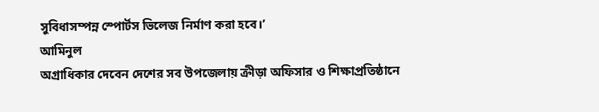সুবিধাসম্পন্ন স্পোর্টস ভিলেজ নির্মাণ করা হবে।’
আমিনুল
অগ্রাধিকার দেবেন দেশের সব উপজেলায় ক্রীড়া অফিসার ও শিক্ষাপ্রতিষ্ঠানে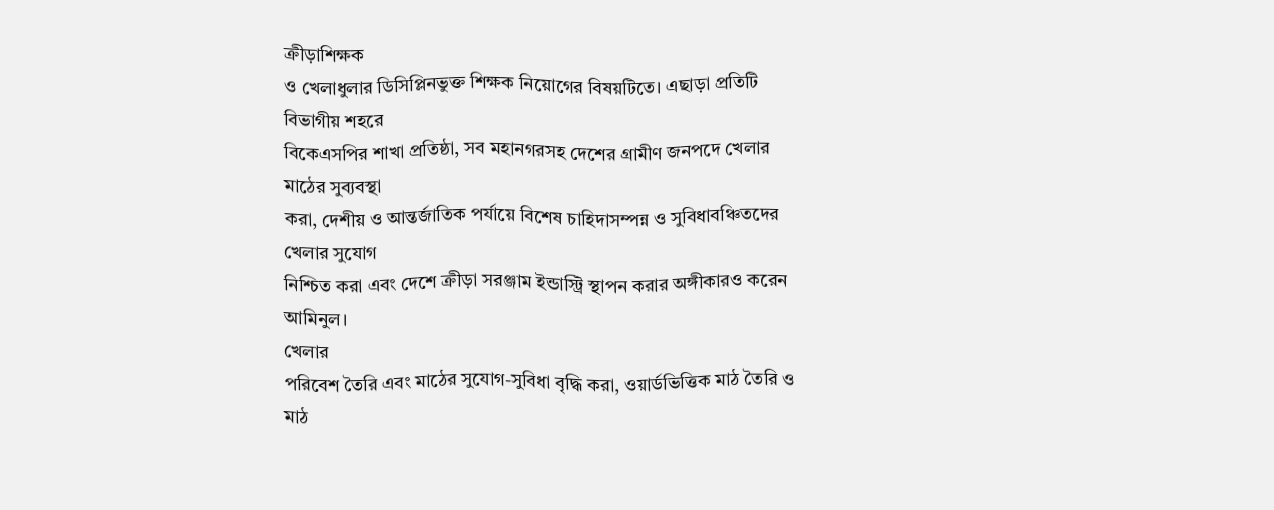ক্রীড়াশিক্ষক
ও খেলাধুলার ডিসিপ্লিনভুক্ত শিক্ষক নিয়োগের বিষয়টিতে। এছাড়া প্রতিটি বিভাগীয় শহরে
বিকেএসপির শাখা প্রতিষ্ঠা, সব মহানগরসহ দেশের গ্রামীণ জনপদে খেলার মাঠের সুব্যবস্থা
করা, দেশীয় ও আন্তর্জাতিক পর্যায়ে বিশেষ চাহিদাসম্পন্ন ও সুবিধাবঞ্চিতদের খেলার সুযোগ
নিশ্চিত করা এবং দেশে ক্রীড়া সরঞ্জাম ইন্ডাস্ট্রি স্থাপন করার অঙ্গীকারও করেন আমিনুল।
খেলার
পরিবেশ তৈরি এবং মাঠের সুযোগ-সুবিধা বৃদ্ধি করা, ওয়ার্ডভিত্তিক মাঠ তৈরি ও মাঠ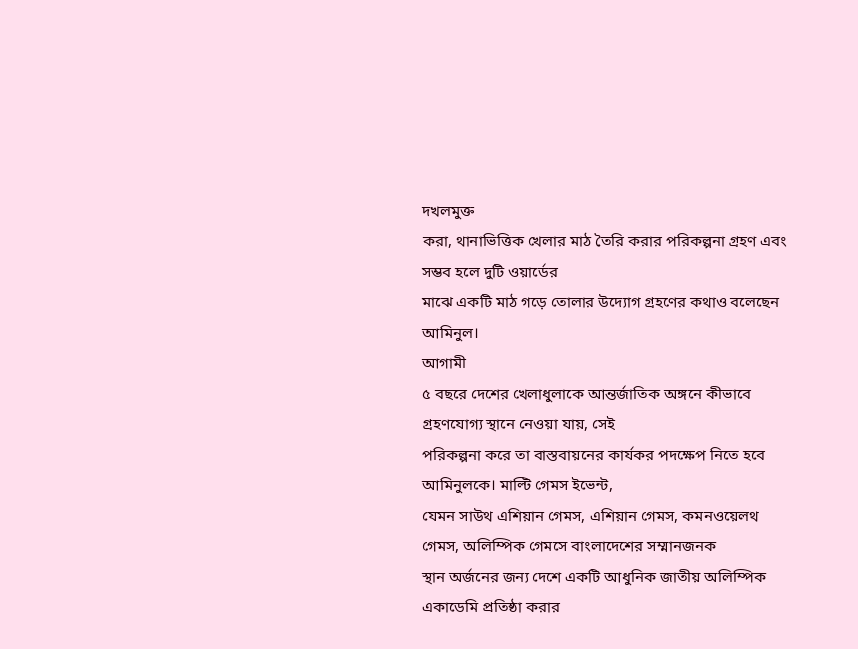দখলমুক্ত
করা, থানাভিত্তিক খেলার মাঠ তৈরি করার পরিকল্পনা গ্রহণ এবং সম্ভব হলে দুটি ওয়ার্ডের
মাঝে একটি মাঠ গড়ে তোলার উদ্যোগ গ্রহণের কথাও বলেছেন আমিনুল।
আগামী
৫ বছরে দেশের খেলাধুলাকে আন্তর্জাতিক অঙ্গনে কীভাবে গ্রহণযোগ্য স্থানে নেওয়া যায়, সেই
পরিকল্পনা করে তা বাস্তবায়নের কার্যকর পদক্ষেপ নিতে হবে আমিনুলকে। মাল্টি গেমস ইভেন্ট,
যেমন সাউথ এশিয়ান গেমস, এশিয়ান গেমস, কমনওয়েলথ গেমস, অলিম্পিক গেমসে বাংলাদেশের সম্মানজনক
স্থান অর্জনের জন্য দেশে একটি আধুনিক জাতীয় অলিম্পিক একাডেমি প্রতিষ্ঠা করার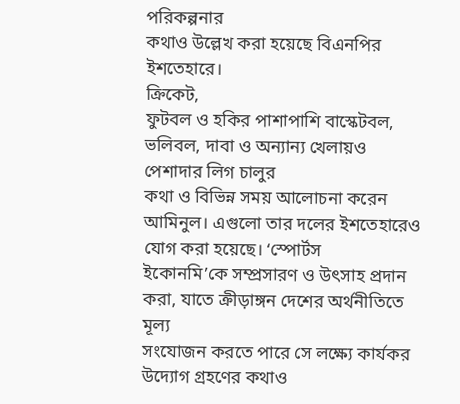পরিকল্পনার
কথাও উল্লেখ করা হয়েছে বিএনপির ইশতেহারে।
ক্রিকেট,
ফুটবল ও হকির পাশাপাশি বাস্কেটবল, ভলিবল, দাবা ও অন্যান্য খেলায়ও পেশাদার লিগ চালুর
কথা ও বিভিন্ন সময় আলোচনা করেন আমিনুল। এগুলো তার দলের ইশতেহারেও যোগ করা হয়েছে। ‘স্পোর্টস
ইকোনমি’কে সম্প্রসারণ ও উৎসাহ প্রদান করা, যাতে ক্রীড়াঙ্গন দেশের অর্থনীতিতে মূল্য
সংযোজন করতে পারে সে লক্ষ্যে কার্যকর উদ্যোগ গ্রহণের কথাও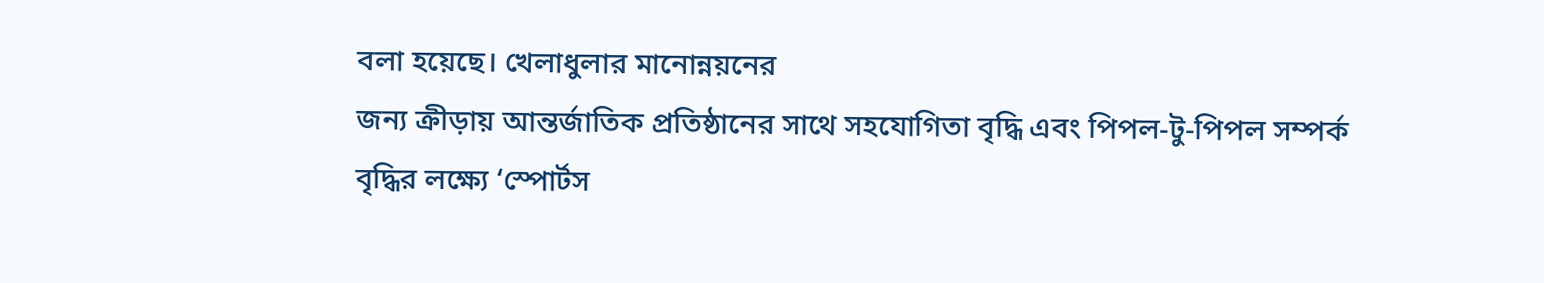বলা হয়েছে। খেলাধুলার মানোন্নয়নের
জন্য ক্রীড়ায় আন্তর্জাতিক প্রতিষ্ঠানের সাথে সহযোগিতা বৃদ্ধি এবং পিপল-টু-পিপল সম্পর্ক
বৃদ্ধির লক্ষ্যে ‘স্পোর্টস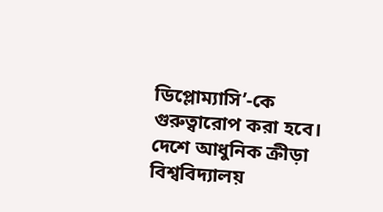ডিপ্লোম্যাসি’-কে গুরুত্বারোপ করা হবে। দেশে আধুনিক ক্রীড়া
বিশ্ববিদ্যালয়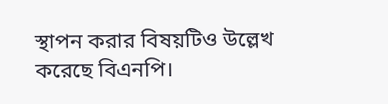স্থাপন করার বিষয়টিও উল্লেখ করেছে বিএনপি।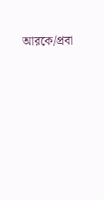আরকে/প্রবা